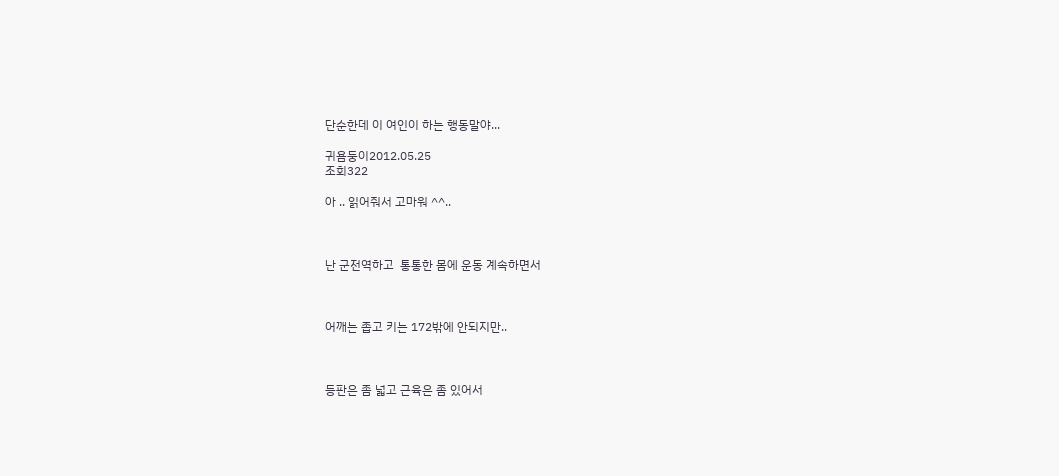단순한데 이 여인이 하는 행동말야...

귀욤둥이2012.05.25
조회322

아 .. 읽어줘서 고마워 ^^..



난 군전역하고  통통한 몸에 운동 계속하면서



어깨는 좁고 키는 172밖에 안되지만..



등판은 좀 넓고 근육은 좀 있어서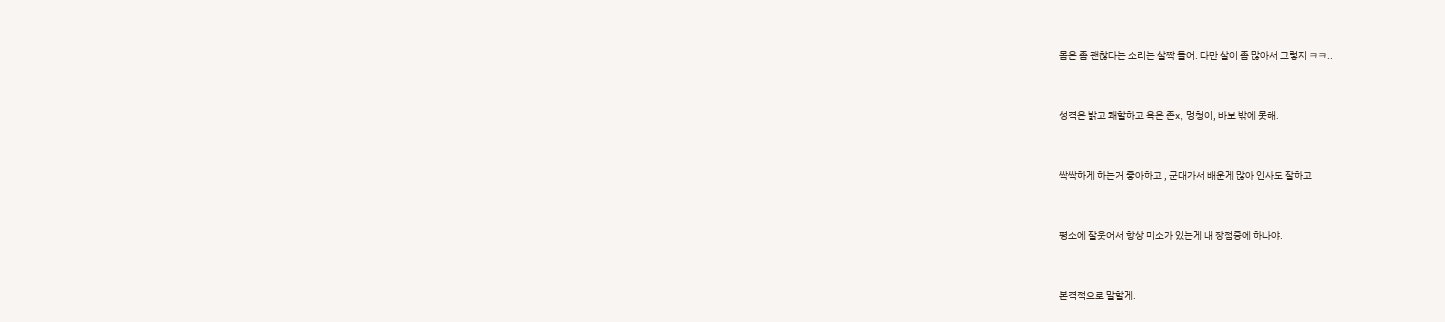몸은 좀 괜찮다는 소리는 살짝 들어. 다만 살이 좀 많아서 그렇지 ㅋㅋ..



성격은 밝고 쾌할하고 욕은 존x, 멍청이, 바보 밖에 못해.



싹싹하게 하는거 좋아하고 , 군대가서 배운게 많아 인사도 잘하고



평소에 잘웃어서 항상 미소가 있는게 내 장점중에 하나야.



본격적으로 말할게.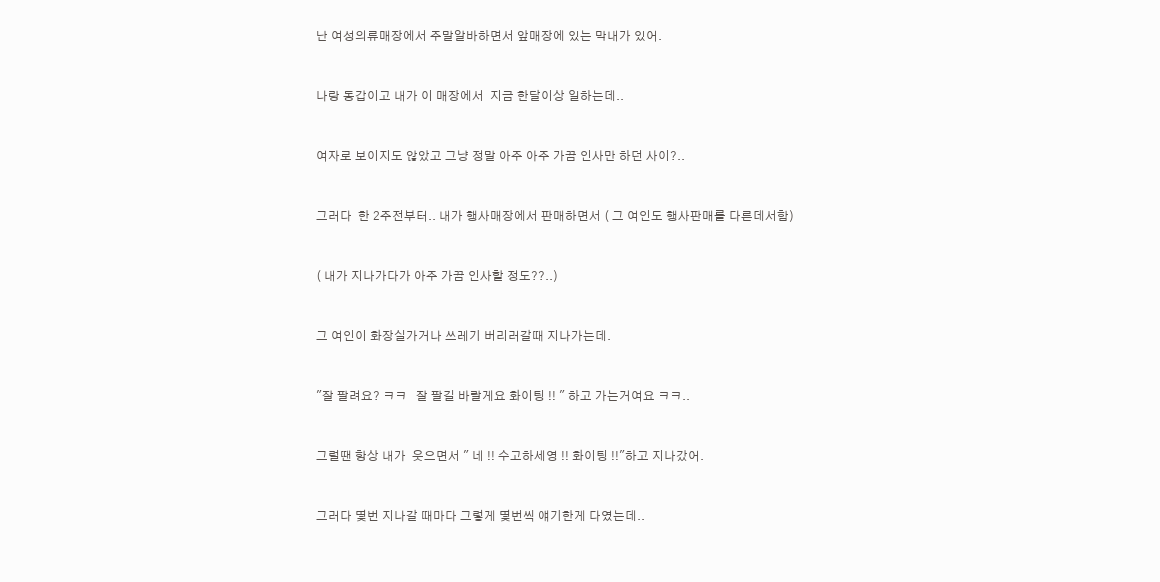난 여성의류매장에서 주말알바하면서 앞매장에 있는 막내가 있어.



나랑 동갑이고 내가 이 매장에서  지금 한달이상 일하는데..



여자로 보이지도 않았고 그냥 정말 아주 아주 가끔 인사만 하던 사이?..



그러다  한 2주전부터.. 내가 행사매장에서 판매하면서 ( 그 여인도 행사판매를 다른데서함)



( 내가 지나가다가 아주 가끔 인사할 정도??..)



그 여인이 화장실가거나 쓰레기 버리러갈때 지나가는데.



"잘 팔려요? ㅋㅋ   잘 팔길 바랄게요 화이팅 !! " 하고 가는거여요 ㅋㅋ..



그럴땐 항상 내가  웃으면서 " 네 !! 수고하세영 !! 화이팅 !!"하고 지나갔어.



그러다 몇번 지나갈 때마다 그렇게 몇번씩 얘기한게 다였는데..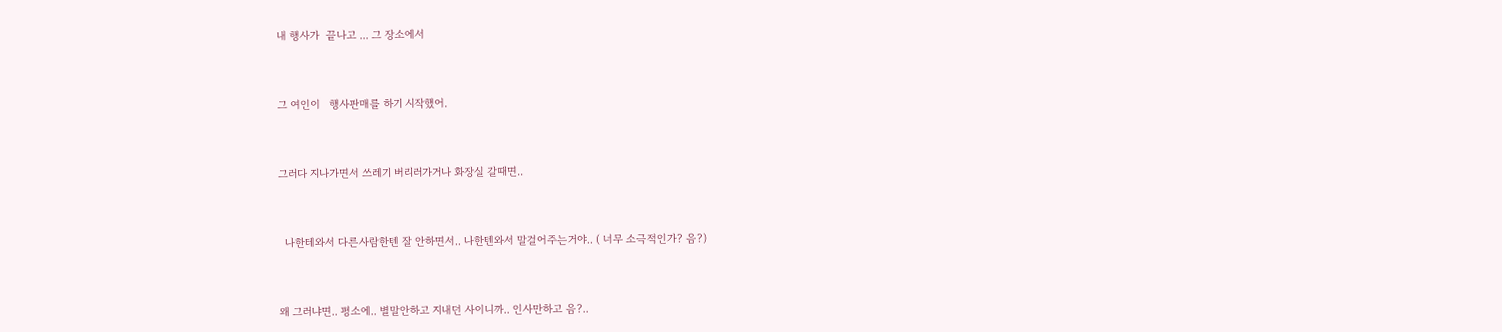내 행사가  끝나고 ... 그 장소에서



그 여인이   행사판매를 하기 시작했어.



그러다 지나가면서 쓰레기 버리러가거나 화장실 갈때면..



  나한테와서 다른사람한텐 잘 안하면서.. 나한텐와서 말걸어주는거야.. ( 너무 소극적인가? 음?)



왜 그러냐면.. 평소에.. 별말안하고 지내던 사이니까.. 인사만하고 음?..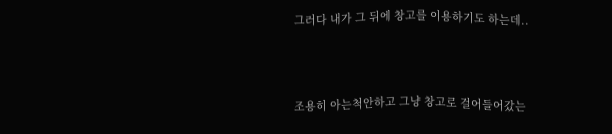그러다 내가 그 뒤에 창고를 이용하기도 하는데..



조용히 아는척안하고 그냥 창고로 걸어들어갔는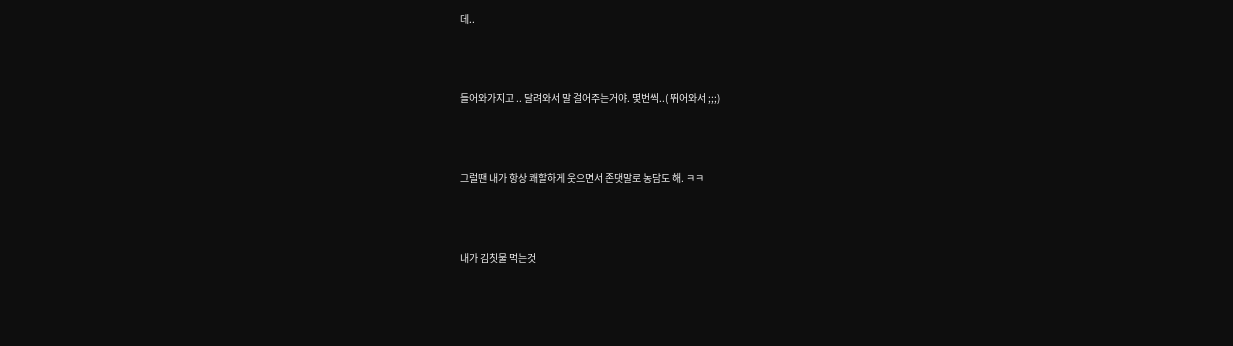데..



들어와가지고 .. 달려와서 말 걸어주는거야. 몇번씩..( 뛰어와서 ;;;)



그럴땐 내가 항상 쾌할하게 웃으면서 존댓말로 농담도 해. ㅋㅋ



내가 김칫물 먹는것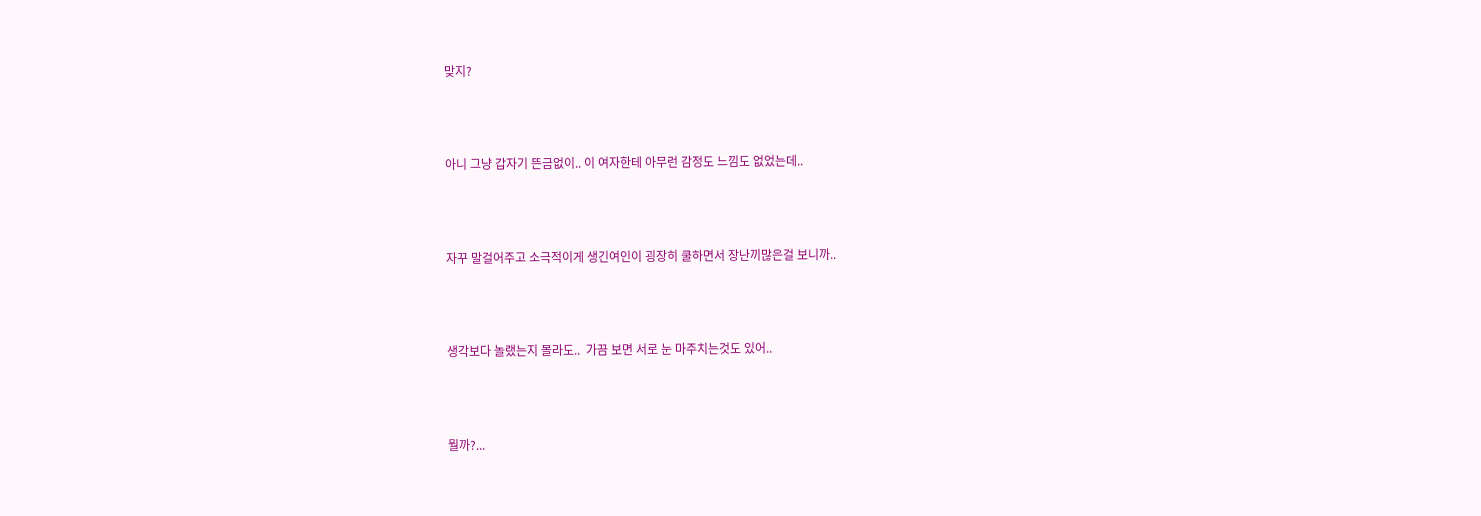맞지?



아니 그냥 갑자기 뜬금없이.. 이 여자한테 아무런 감정도 느낌도 없었는데..



자꾸 말걸어주고 소극적이게 생긴여인이 굉장히 쿨하면서 장난끼많은걸 보니까..



생각보다 놀랬는지 몰라도..  가끔 보면 서로 눈 마주치는것도 있어..



뭘까?...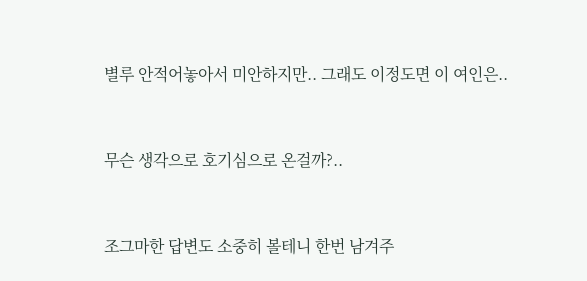별루 안적어놓아서 미안하지만.. 그래도 이정도면 이 여인은..



무슨 생각으로 호기심으로 온걸까?..



조그마한 답변도 소중히 볼테니 한번 남겨주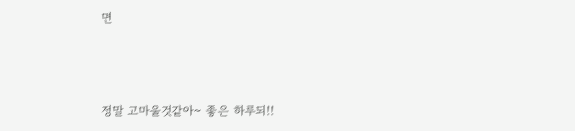면



정말 고마울것같아~ 좋은 하루되!!